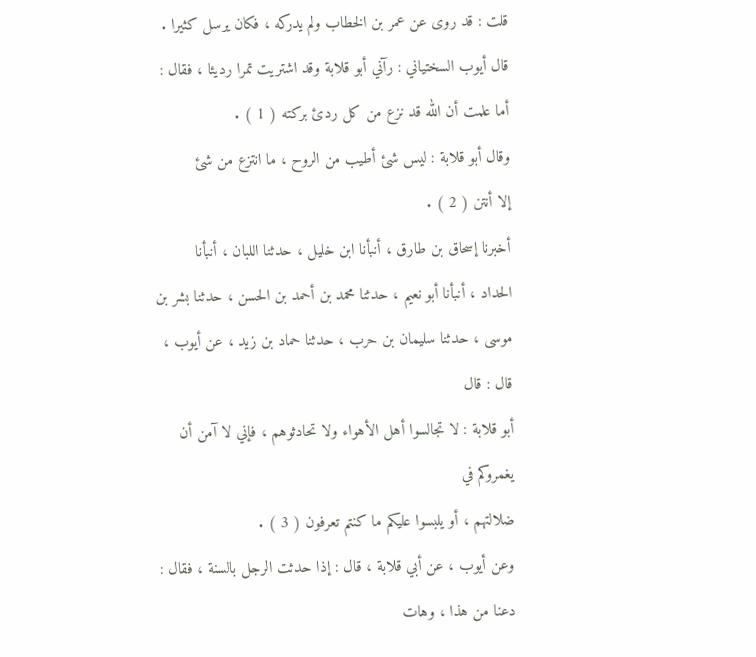قلت : قد روى عن عمر بن الخطاب ولم يدركه ، فكان يرسل كثيرا .
قال أيوب السختياني : رآني أبو قلابة وقد اشتريت تمرا رديئا ، فقال :
أما علمت أن الله قد نزع من كل ردئ بركته ( 1 ) .
وقال أبو قلابة : ليس شئ أطيب من الروح ، ما انتزع من شئ
إلا أنتن ( 2 ) .
أخبرنا إسحاق بن طارق ، أنبأنا ابن خليل ، حدثنا اللبان ، أنبأنا
الحداد ، أنبأنا أبو نعيم ، حدثنا محمد بن أحمد بن الحسن ، حدثنا بشر بن
موسى ، حدثنا سليمان بن حرب ، حدثنا حماد بن زيد ، عن أيوب ، قال : قال
أبو قلابة : لا تجالسوا أهل الأهواء ولا تحادثوهم ، فإني لا آمن أن يغمروكم في
ضلالتهم ، أو يلبسوا عليكم ما كنتم تعرفون ( 3 ) .
وعن أيوب ، عن أبي قلابة ، قال : إذا حدثت الرجل بالسنة ، فقال :
دعنا من هذا ، وهات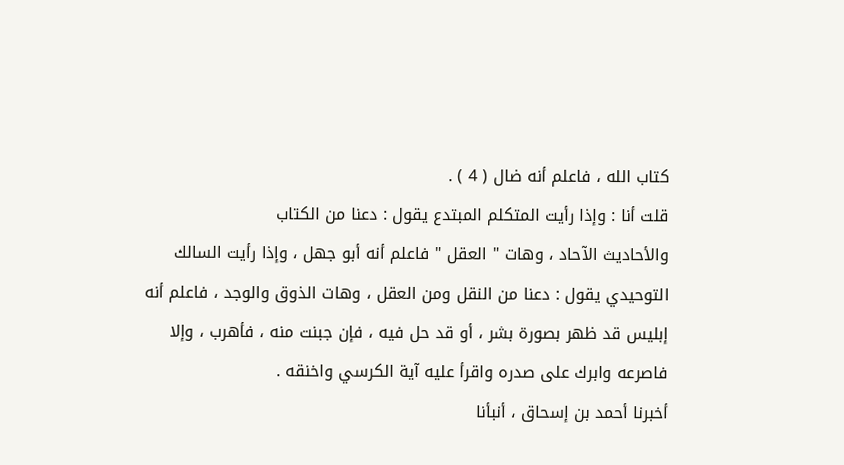كتاب الله ، فاعلم أنه ضال ( 4 ) .
قلت أنا : وإذا رأيت المتكلم المبتدع يقول : دعنا من الكتاب
والأحاديث الآحاد ، وهات " العقل " فاعلم أنه أبو جهل ، وإذا رأيت السالك
التوحيدي يقول : دعنا من النقل ومن العقل ، وهات الذوق والوجد ، فاعلم أنه
إبليس قد ظهر بصورة بشر ، أو قد حل فيه ، فإن جبنت منه ، فأهرب ، وإلا
فاصرعه وابرك على صدره واقرأ عليه آية الكرسي واخنقه .
أخبرنا أحمد بن إسحاق ، أنبأنا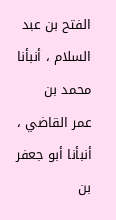الفتح بن عبد السلام ، أنبأنا محمد بن
عمر القاضي ، أنبأنا أبو جعفر بن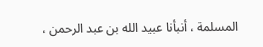المسلمة ، أنبأنا عبيد الله بن عبد الرحمن ،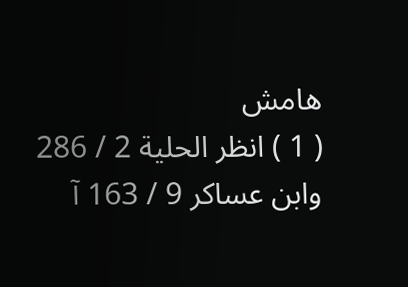هامش
( 1 ) انظر الحلية 2 / 286 وابن عساكر 9 / 163 آ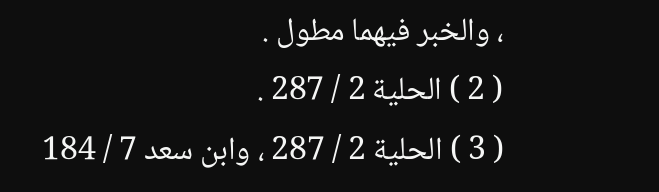، والخبر فيهما مطول .
( 2 ) الحلية 2 / 287 .
( 3 ) الحلية 2 / 287 ، وابن سعد 7 / 184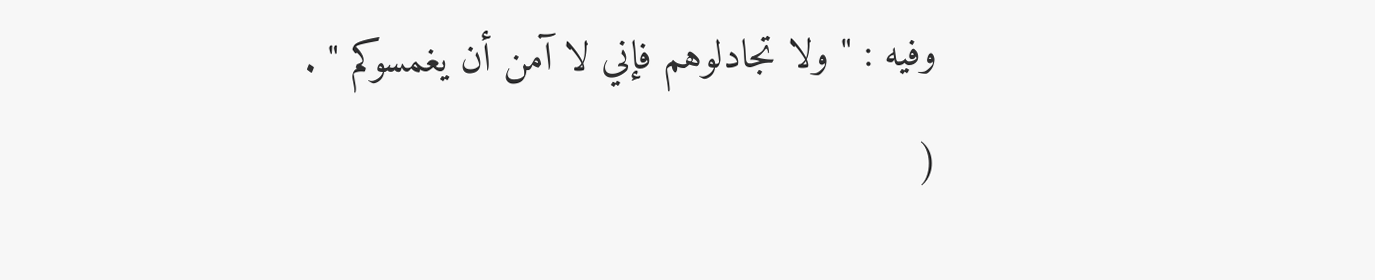وفيه : " ولا تجادلوهم فإني لا آمن أن يغمسوكم " .
(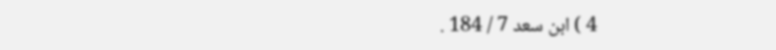4 ) ابن سعد 7 / 184 .